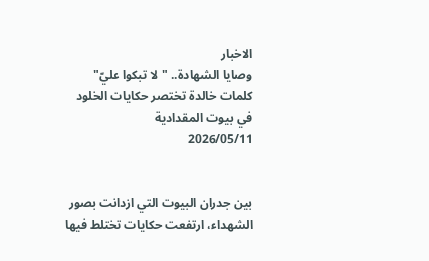الاخبار
وصايا الشهادة.. "لا تبكوا عليّ" كلمات خالدة تختصر حكايات الخلود في بيوت المقدادية
2026/05/11


بين جدران البيوت التي ازدانت بصور الشهداء، ارتفعت حكايات تختلط فيها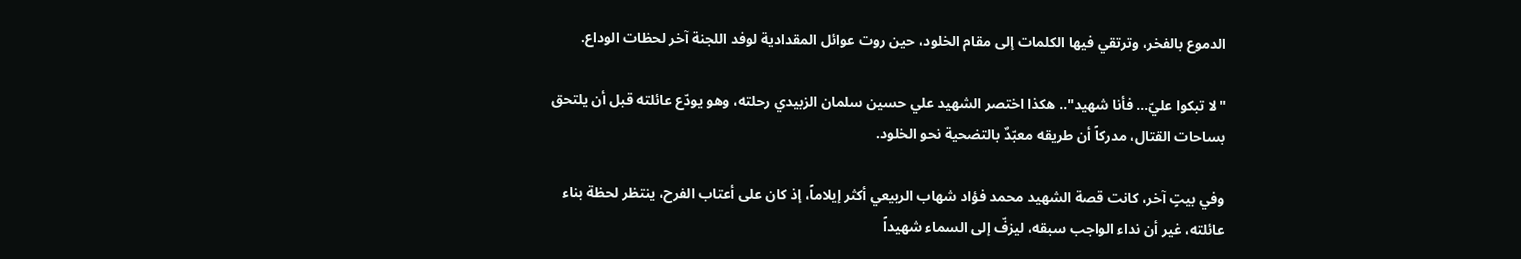الدموع بالفخر، وترتقي فيها الكلمات إلى مقام الخلود، حين روت عوائل المقدادية لوفد اللجنة آخر لحظات الوداع.

"لا تبكوا عليّ… فأنا شهيد".. هكذا اختصر الشهيد علي حسين سلمان الزبيدي رحلته، وهو يودّع عائلته قبل أن يلتحق بساحات القتال، مدركاً أن طريقه معبّدٌ بالتضحية نحو الخلود.

وفي بيتٍ آخر، كانت قصة الشهيد محمد فؤاد شهاب الربيعي أكثر إيلاماً، إذ كان على أعتاب الفرح، ينتظر لحظة بناء عائلته، غير أن نداء الواجب سبقه، ليزفّ إلى السماء شهيداً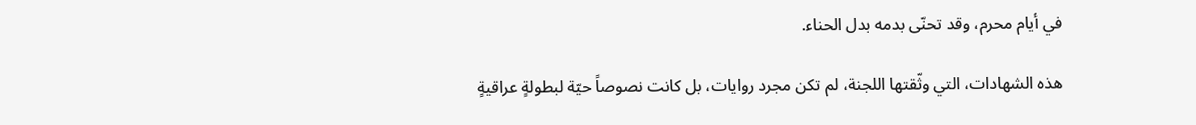في أيام محرم، وقد تحنّى بدمه بدل الحناء.

هذه الشهادات، التي وثّقتها اللجنة، لم تكن مجرد روايات، بل كانت نصوصاً حيّة لبطولةٍ عراقيةٍ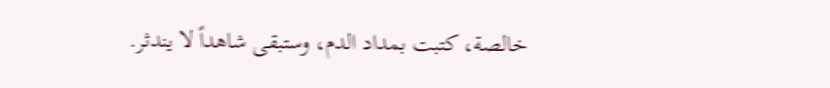خالصة، كتبت بمداد الدم، وستبقى شاهداً لا يندثر.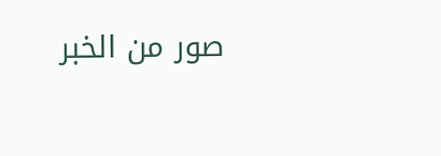صور من الخبر